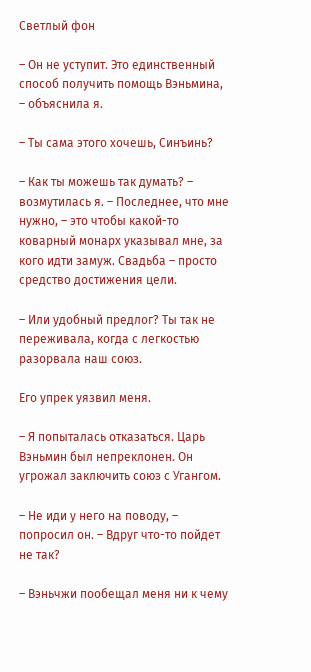Светлый фон

– Он не уступит. Это единственный способ получить помощь Вэньмина, – объяснила я.

– Ты сама этого хочешь, Синъинь?

– Как ты можешь так думать? – возмутилась я. – Последнее, что мне нужно, – это чтобы какой-то коварный монарх указывал мне, за кого идти замуж. Свадьба – просто средство достижения цели.

– Или удобный предлог? Ты так не переживала, когда с легкостью разорвала наш союз.

Его упрек уязвил меня.

– Я попыталась отказаться. Царь Вэньмин был непреклонен. Он угрожал заключить союз с Угангом.

– Не иди у него на поводу, – попросил он. – Вдруг что-то пойдет не так?

– Вэньчжи пообещал меня ни к чему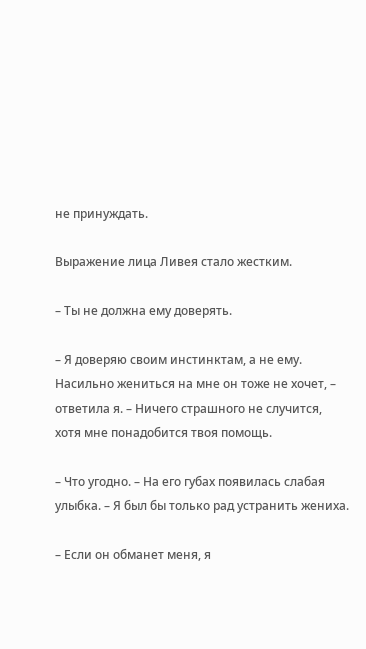не принуждать.

Выражение лица Ливея стало жестким.

– Ты не должна ему доверять.

– Я доверяю своим инстинктам, а не ему. Насильно жениться на мне он тоже не хочет, – ответила я. – Ничего страшного не случится, хотя мне понадобится твоя помощь.

– Что угодно. – На его губах появилась слабая улыбка. – Я был бы только рад устранить жениха.

– Если он обманет меня, я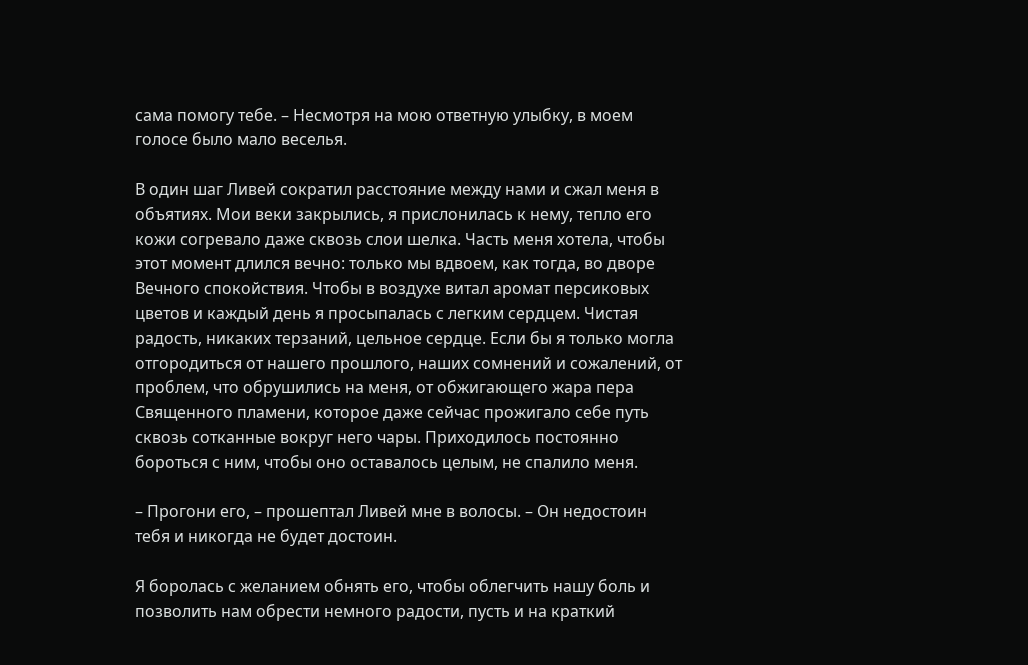сама помогу тебе. – Несмотря на мою ответную улыбку, в моем голосе было мало веселья.

В один шаг Ливей сократил расстояние между нами и сжал меня в объятиях. Мои веки закрылись, я прислонилась к нему, тепло его кожи согревало даже сквозь слои шелка. Часть меня хотела, чтобы этот момент длился вечно: только мы вдвоем, как тогда, во дворе Вечного спокойствия. Чтобы в воздухе витал аромат персиковых цветов и каждый день я просыпалась с легким сердцем. Чистая радость, никаких терзаний, цельное сердце. Если бы я только могла отгородиться от нашего прошлого, наших сомнений и сожалений, от проблем, что обрушились на меня, от обжигающего жара пера Священного пламени, которое даже сейчас прожигало себе путь сквозь сотканные вокруг него чары. Приходилось постоянно бороться с ним, чтобы оно оставалось целым, не спалило меня.

– Прогони его, – прошептал Ливей мне в волосы. – Он недостоин тебя и никогда не будет достоин.

Я боролась с желанием обнять его, чтобы облегчить нашу боль и позволить нам обрести немного радости, пусть и на краткий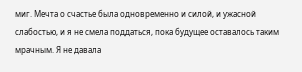миг. Мечта о счастье была одновременно и силой, и ужасной слабостью, и я не смела поддаться, пока будущее оставалось таким мрачным. Я не давала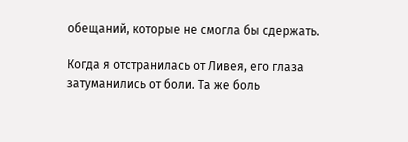обещаний, которые не смогла бы сдержать.

Когда я отстранилась от Ливея, его глаза затуманились от боли. Та же боль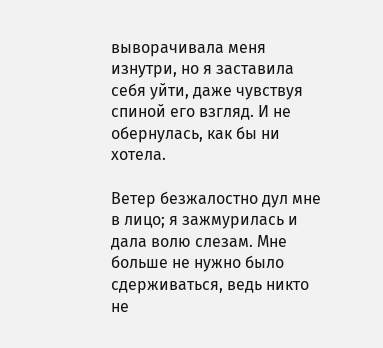выворачивала меня изнутри, но я заставила себя уйти, даже чувствуя спиной его взгляд. И не обернулась, как бы ни хотела.

Ветер безжалостно дул мне в лицо; я зажмурилась и дала волю слезам. Мне больше не нужно было сдерживаться, ведь никто не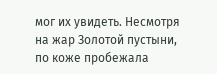мог их увидеть. Несмотря на жар Золотой пустыни, по коже пробежала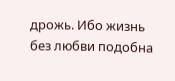дрожь. Ибо жизнь без любви подобна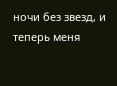ночи без звезд, и теперь меня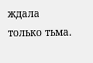ждала только тьма.